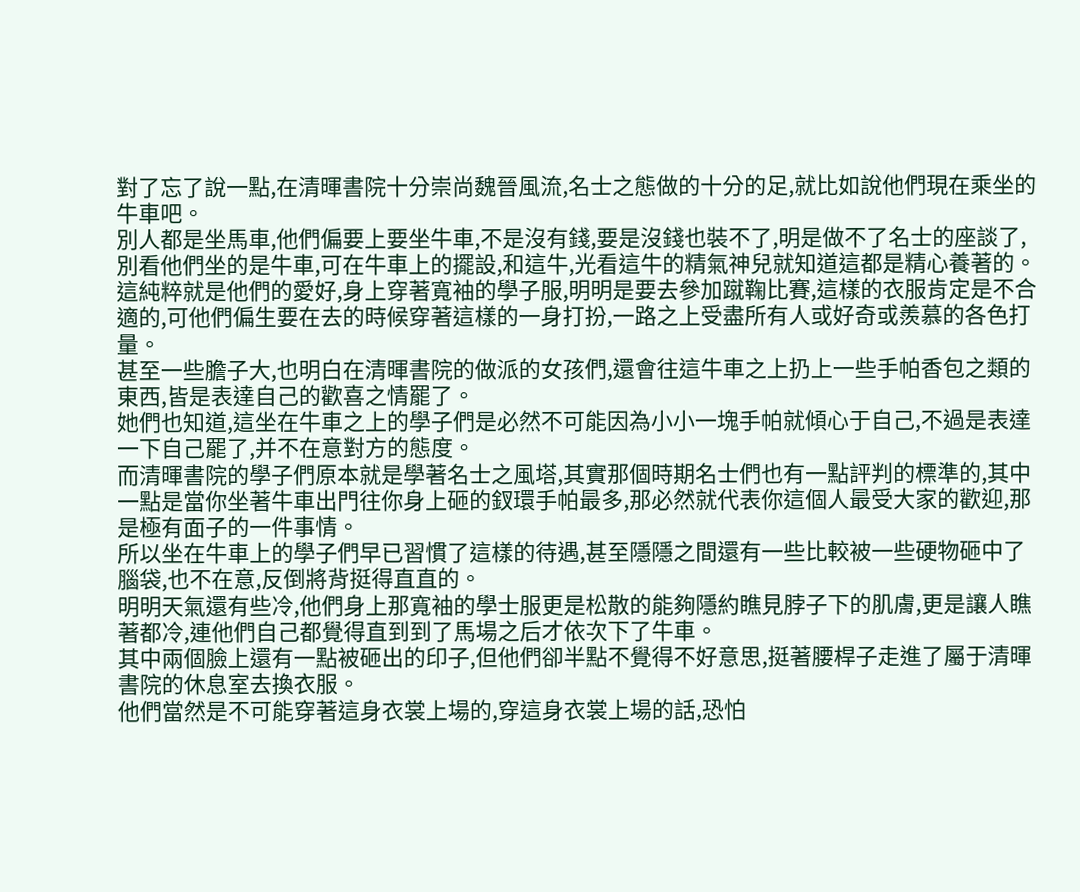對了忘了說一點,在清暉書院十分崇尚魏晉風流,名士之態做的十分的足,就比如說他們現在乘坐的牛車吧。
別人都是坐馬車,他們偏要上要坐牛車,不是沒有錢,要是沒錢也裝不了,明是做不了名士的座談了,別看他們坐的是牛車,可在牛車上的擺設,和這牛,光看這牛的精氣神兒就知道這都是精心養著的。
這純粹就是他們的愛好,身上穿著寬袖的學子服,明明是要去參加蹴鞠比賽,這樣的衣服肯定是不合適的,可他們偏生要在去的時候穿著這樣的一身打扮,一路之上受盡所有人或好奇或羨慕的各色打量。
甚至一些膽子大,也明白在清暉書院的做派的女孩們,還會往這牛車之上扔上一些手帕香包之類的東西,皆是表達自己的歡喜之情罷了。
她們也知道,這坐在牛車之上的學子們是必然不可能因為小小一塊手帕就傾心于自己,不過是表達一下自己罷了,并不在意對方的態度。
而清暉書院的學子們原本就是學著名士之風塔,其實那個時期名士們也有一點評判的標準的,其中一點是當你坐著牛車出門往你身上砸的釵環手帕最多,那必然就代表你這個人最受大家的歡迎,那是極有面子的一件事情。
所以坐在牛車上的學子們早已習慣了這樣的待遇,甚至隱隱之間還有一些比較被一些硬物砸中了腦袋,也不在意,反倒將背挺得直直的。
明明天氣還有些冷,他們身上那寬袖的學士服更是松散的能夠隱約瞧見脖子下的肌膚,更是讓人瞧著都冷,連他們自己都覺得直到到了馬場之后才依次下了牛車。
其中兩個臉上還有一點被砸出的印子,但他們卻半點不覺得不好意思,挺著腰桿子走進了屬于清暉書院的休息室去換衣服。
他們當然是不可能穿著這身衣裳上場的,穿這身衣裳上場的話,恐怕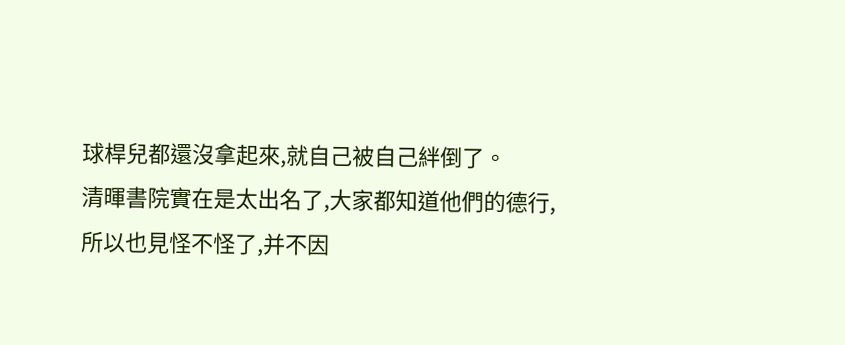球桿兒都還沒拿起來,就自己被自己絆倒了。
清暉書院實在是太出名了,大家都知道他們的德行,所以也見怪不怪了,并不因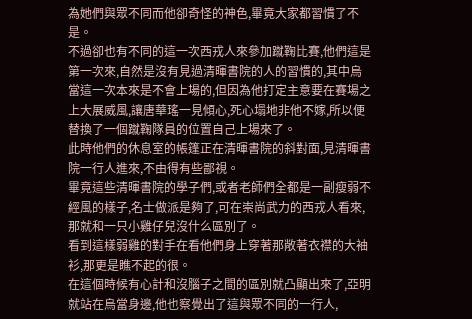為她們與眾不同而他卻奇怪的神色,畢竟大家都習慣了不是。
不過卻也有不同的這一次西戎人來參加蹴鞠比賽,他們這是第一次來,自然是沒有見過清暉書院的人的習慣的,其中烏當這一次本來是不會上場的,但因為他打定主意要在賽場之上大展威風,讓唐華瑤一見傾心,死心塌地非他不嫁,所以便替換了一個蹴鞠隊員的位置自己上場來了。
此時他們的休息室的帳篷正在清暉書院的斜對面,見清暉書院一行人進來,不由得有些鄙視。
畢竟這些清暉書院的學子們,或者老師們全都是一副瘦弱不經風的樣子,名士做派是夠了,可在崇尚武力的西戎人看來,那就和一只小雞仔兒沒什么區別了。
看到這樣弱雞的對手在看他們身上穿著那敞著衣襟的大袖衫,那更是瞧不起的很。
在這個時候有心計和沒腦子之間的區別就凸顯出來了,亞明就站在烏當身邊,他也察覺出了這與眾不同的一行人,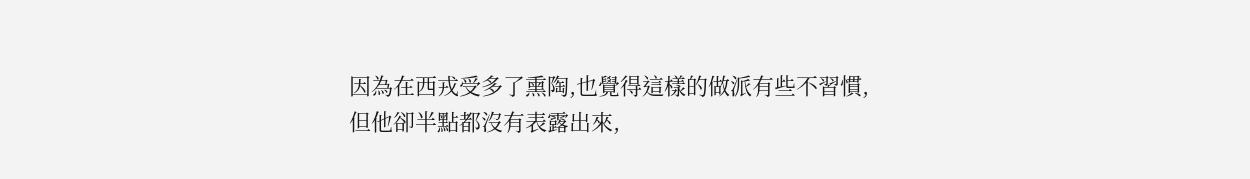因為在西戎受多了熏陶,也覺得這樣的做派有些不習慣,但他卻半點都沒有表露出來,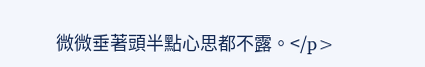微微垂著頭半點心思都不露。</p>